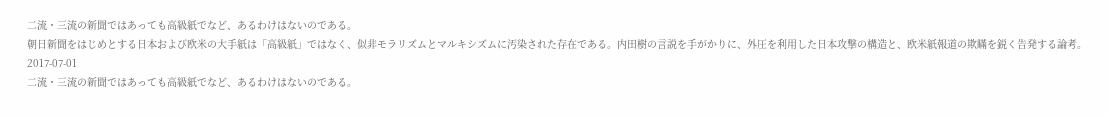二流・三流の新聞ではあっても高級紙でなど、あるわけはないのである。
朝日新聞をはじめとする日本および欧米の大手紙は「高級紙」ではなく、似非モラリズムとマルキシズムに汚染された存在である。内田樹の言説を手がかりに、外圧を利用した日本攻撃の構造と、欧米紙報道の欺瞞を鋭く告発する論考。
2017-07-01
二流・三流の新聞ではあっても高級紙でなど、あるわけはないのである。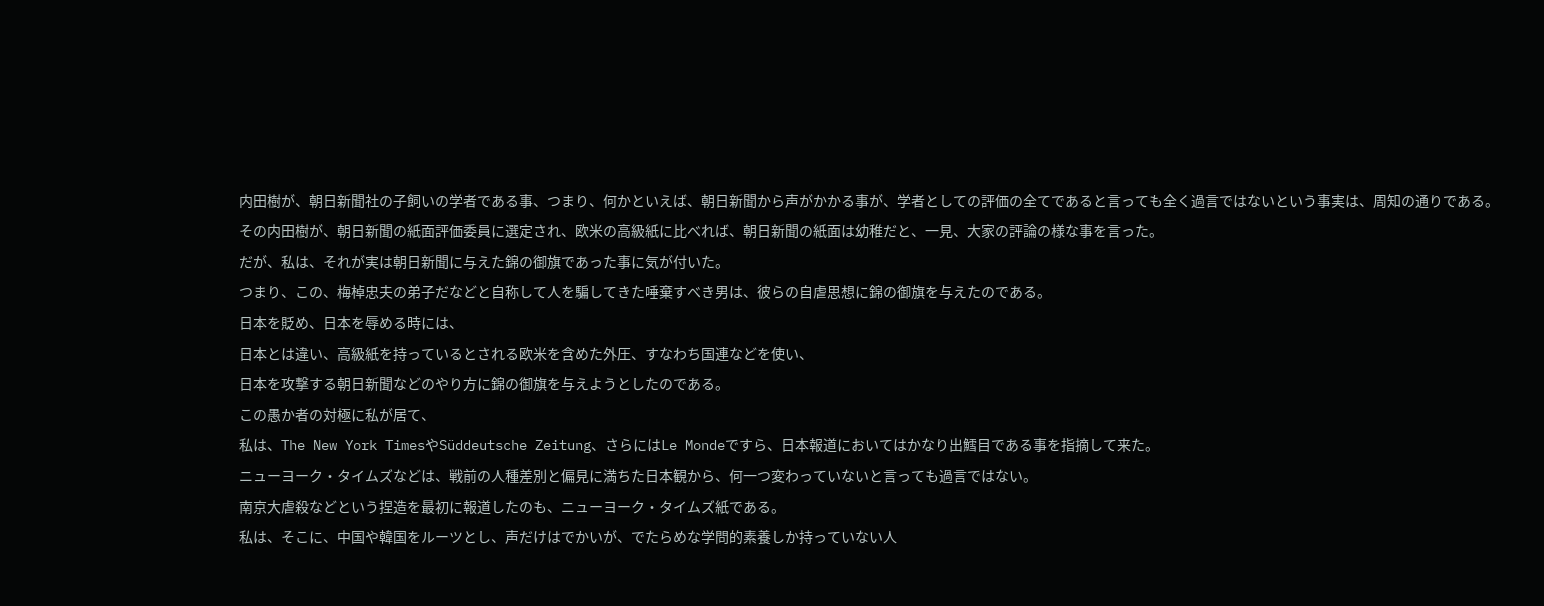内田樹が、朝日新聞社の子飼いの学者である事、つまり、何かといえば、朝日新聞から声がかかる事が、学者としての評価の全てであると言っても全く過言ではないという事実は、周知の通りである。
その内田樹が、朝日新聞の紙面評価委員に選定され、欧米の高級紙に比べれば、朝日新聞の紙面は幼稚だと、一見、大家の評論の様な事を言った。
だが、私は、それが実は朝日新聞に与えた錦の御旗であった事に気が付いた。
つまり、この、梅棹忠夫の弟子だなどと自称して人を騙してきた唾棄すべき男は、彼らの自虐思想に錦の御旗を与えたのである。
日本を貶め、日本を辱める時には、
日本とは違い、高級紙を持っているとされる欧米を含めた外圧、すなわち国連などを使い、
日本を攻撃する朝日新聞などのやり方に錦の御旗を与えようとしたのである。
この愚か者の対極に私が居て、
私は、The New York TimesやSüddeutsche Zeitung、さらにはLe Mondeですら、日本報道においてはかなり出鱈目である事を指摘して来た。
ニューヨーク・タイムズなどは、戦前の人種差別と偏見に満ちた日本観から、何一つ変わっていないと言っても過言ではない。
南京大虐殺などという捏造を最初に報道したのも、ニューヨーク・タイムズ紙である。
私は、そこに、中国や韓国をルーツとし、声だけはでかいが、でたらめな学問的素養しか持っていない人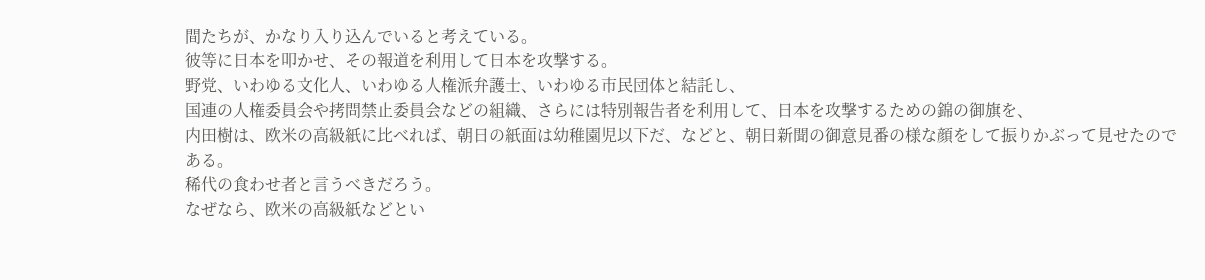間たちが、かなり入り込んでいると考えている。
彼等に日本を叩かせ、その報道を利用して日本を攻撃する。
野党、いわゆる文化人、いわゆる人権派弁護士、いわゆる市民団体と結託し、
国連の人権委員会や拷問禁止委員会などの組織、さらには特別報告者を利用して、日本を攻撃するための錦の御旗を、
内田樹は、欧米の高級紙に比べれば、朝日の紙面は幼稚園児以下だ、などと、朝日新聞の御意見番の様な顔をして振りかぶって見せたのである。
稀代の食わせ者と言うべきだろう。
なぜなら、欧米の高級紙などとい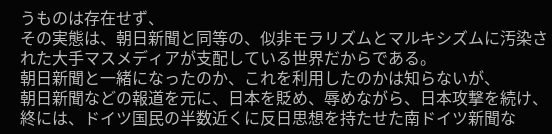うものは存在せず、
その実態は、朝日新聞と同等の、似非モラリズムとマルキシズムに汚染された大手マスメディアが支配している世界だからである。
朝日新聞と一緒になったのか、これを利用したのかは知らないが、
朝日新聞などの報道を元に、日本を貶め、辱めながら、日本攻撃を続け、
終には、ドイツ国民の半数近くに反日思想を持たせた南ドイツ新聞な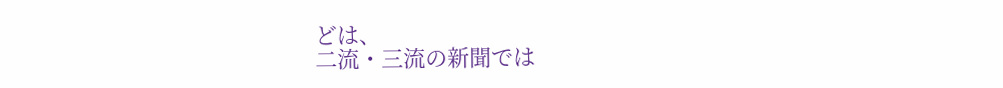どは、
二流・三流の新聞では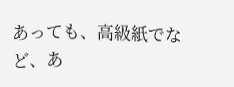あっても、高級紙でなど、あ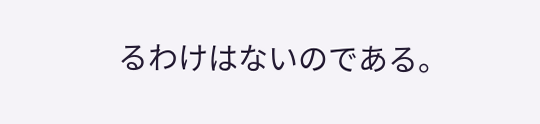るわけはないのである。